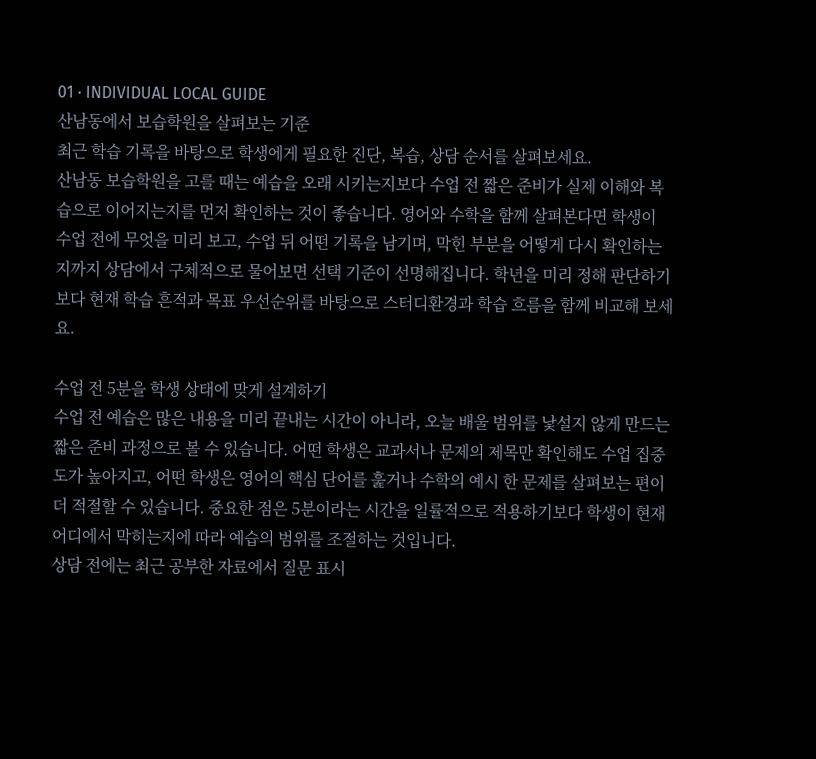01 · INDIVIDUAL LOCAL GUIDE
산남동에서 보습학원을 살펴보는 기준
최근 학습 기록을 바탕으로 학생에게 필요한 진단, 복습, 상담 순서를 살펴보세요.
산남동 보습학원을 고를 때는 예습을 오래 시키는지보다 수업 전 짧은 준비가 실제 이해와 복습으로 이어지는지를 먼저 확인하는 것이 좋습니다. 영어와 수학을 함께 살펴본다면 학생이 수업 전에 무엇을 미리 보고, 수업 뒤 어떤 기록을 남기며, 막힌 부분을 어떻게 다시 확인하는지까지 상담에서 구체적으로 물어보면 선택 기준이 선명해집니다. 학년을 미리 정해 판단하기보다 현재 학습 흔적과 목표 우선순위를 바탕으로 스터디환경과 학습 흐름을 함께 비교해 보세요.

수업 전 5분을 학생 상태에 맞게 설계하기
수업 전 예습은 많은 내용을 미리 끝내는 시간이 아니라, 오늘 배울 범위를 낯설지 않게 만드는 짧은 준비 과정으로 볼 수 있습니다. 어떤 학생은 교과서나 문제의 제목만 확인해도 수업 집중도가 높아지고, 어떤 학생은 영어의 핵심 단어를 훑거나 수학의 예시 한 문제를 살펴보는 편이 더 적절할 수 있습니다. 중요한 점은 5분이라는 시간을 일률적으로 적용하기보다 학생이 현재 어디에서 막히는지에 따라 예습의 범위를 조절하는 것입니다.
상담 전에는 최근 공부한 자료에서 질문 표시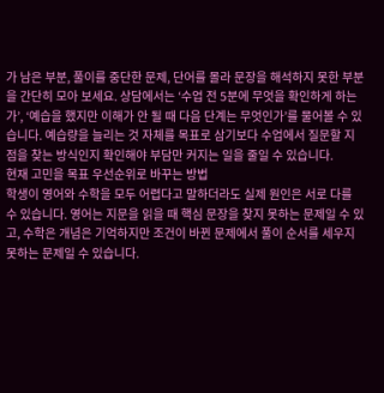가 남은 부분, 풀이를 중단한 문제, 단어를 몰라 문장을 해석하지 못한 부분을 간단히 모아 보세요. 상담에서는 ‘수업 전 5분에 무엇을 확인하게 하는가’, ‘예습을 했지만 이해가 안 될 때 다음 단계는 무엇인가’를 물어볼 수 있습니다. 예습량을 늘리는 것 자체를 목표로 삼기보다 수업에서 질문할 지점을 찾는 방식인지 확인해야 부담만 커지는 일을 줄일 수 있습니다.
현재 고민을 목표 우선순위로 바꾸는 방법
학생이 영어와 수학을 모두 어렵다고 말하더라도 실제 원인은 서로 다를 수 있습니다. 영어는 지문을 읽을 때 핵심 문장을 찾지 못하는 문제일 수 있고, 수학은 개념은 기억하지만 조건이 바뀐 문제에서 풀이 순서를 세우지 못하는 문제일 수 있습니다.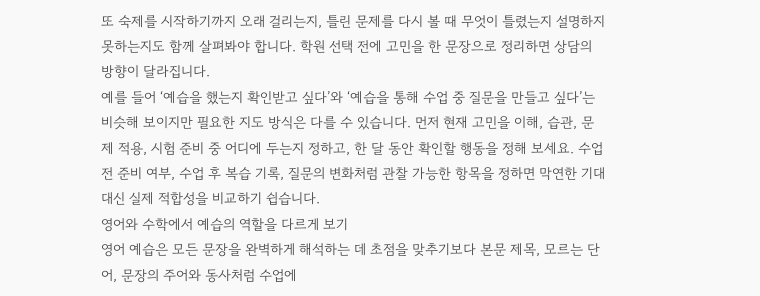또 숙제를 시작하기까지 오래 걸리는지, 틀린 문제를 다시 볼 때 무엇이 틀렸는지 설명하지 못하는지도 함께 살펴봐야 합니다. 학원 선택 전에 고민을 한 문장으로 정리하면 상담의 방향이 달라집니다.
예를 들어 ‘예습을 했는지 확인받고 싶다’와 ‘예습을 통해 수업 중 질문을 만들고 싶다’는 비슷해 보이지만 필요한 지도 방식은 다를 수 있습니다. 먼저 현재 고민을 이해, 습관, 문제 적용, 시험 준비 중 어디에 두는지 정하고, 한 달 동안 확인할 행동을 정해 보세요. 수업 전 준비 여부, 수업 후 복습 기록, 질문의 변화처럼 관찰 가능한 항목을 정하면 막연한 기대 대신 실제 적합성을 비교하기 쉽습니다.
영어와 수학에서 예습의 역할을 다르게 보기
영어 예습은 모든 문장을 완벽하게 해석하는 데 초점을 맞추기보다 본문 제목, 모르는 단어, 문장의 주어와 동사처럼 수업에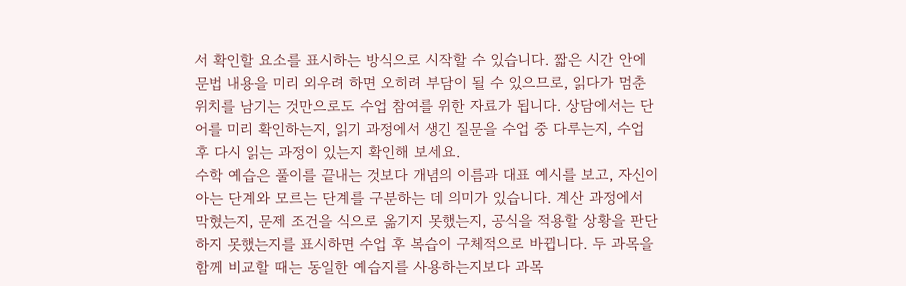서 확인할 요소를 표시하는 방식으로 시작할 수 있습니다. 짧은 시간 안에 문법 내용을 미리 외우려 하면 오히려 부담이 될 수 있으므로, 읽다가 멈춘 위치를 남기는 것만으로도 수업 참여를 위한 자료가 됩니다. 상담에서는 단어를 미리 확인하는지, 읽기 과정에서 생긴 질문을 수업 중 다루는지, 수업 후 다시 읽는 과정이 있는지 확인해 보세요.
수학 예습은 풀이를 끝내는 것보다 개념의 이름과 대표 예시를 보고, 자신이 아는 단계와 모르는 단계를 구분하는 데 의미가 있습니다. 계산 과정에서 막혔는지, 문제 조건을 식으로 옮기지 못했는지, 공식을 적용할 상황을 판단하지 못했는지를 표시하면 수업 후 복습이 구체적으로 바뀝니다. 두 과목을 함께 비교할 때는 동일한 예습지를 사용하는지보다 과목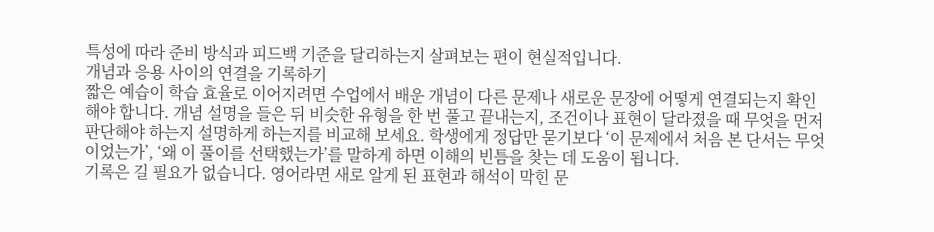특성에 따라 준비 방식과 피드백 기준을 달리하는지 살펴보는 편이 현실적입니다.
개념과 응용 사이의 연결을 기록하기
짧은 예습이 학습 효율로 이어지려면 수업에서 배운 개념이 다른 문제나 새로운 문장에 어떻게 연결되는지 확인해야 합니다. 개념 설명을 들은 뒤 비슷한 유형을 한 번 풀고 끝내는지, 조건이나 표현이 달라졌을 때 무엇을 먼저 판단해야 하는지 설명하게 하는지를 비교해 보세요. 학생에게 정답만 묻기보다 ‘이 문제에서 처음 본 단서는 무엇이었는가’, ‘왜 이 풀이를 선택했는가’를 말하게 하면 이해의 빈틈을 찾는 데 도움이 됩니다.
기록은 길 필요가 없습니다. 영어라면 새로 알게 된 표현과 해석이 막힌 문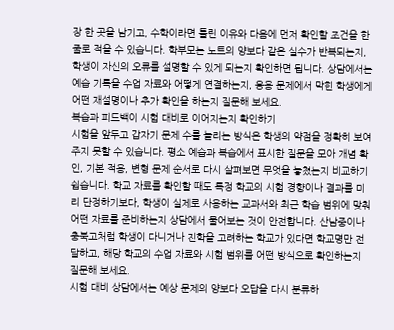장 한 곳을 남기고, 수학이라면 틀린 이유와 다음에 먼저 확인할 조건을 한 줄로 적을 수 있습니다. 학부모는 노트의 양보다 같은 실수가 반복되는지, 학생이 자신의 오류를 설명할 수 있게 되는지 확인하면 됩니다. 상담에서는 예습 기록을 수업 자료와 어떻게 연결하는지, 응용 문제에서 막힌 학생에게 어떤 재설명이나 추가 확인을 하는지 질문해 보세요.
복습과 피드백이 시험 대비로 이어지는지 확인하기
시험을 앞두고 갑자기 문제 수를 늘리는 방식은 학생의 약점을 정확히 보여주지 못할 수 있습니다. 평소 예습과 복습에서 표시한 질문을 모아 개념 확인, 기본 적용, 변형 문제 순서로 다시 살펴보면 무엇을 놓쳤는지 비교하기 쉽습니다. 학교 자료를 확인할 때도 특정 학교의 시험 경향이나 결과를 미리 단정하기보다, 학생이 실제로 사용하는 교과서와 최근 학습 범위에 맞춰 어떤 자료를 준비하는지 상담에서 물어보는 것이 안전합니다. 산남중이나 충북고처럼 학생이 다니거나 진학을 고려하는 학교가 있다면 학교명만 전달하고, 해당 학교의 수업 자료와 시험 범위를 어떤 방식으로 확인하는지 질문해 보세요.
시험 대비 상담에서는 예상 문제의 양보다 오답을 다시 분류하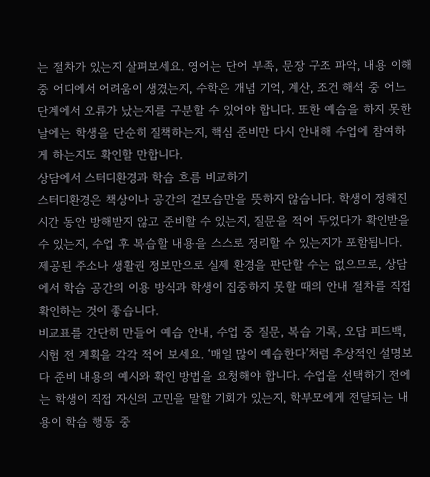는 절차가 있는지 살펴보세요. 영어는 단어 부족, 문장 구조 파악, 내용 이해 중 어디에서 어려움이 생겼는지, 수학은 개념 기억, 계산, 조건 해석 중 어느 단계에서 오류가 났는지를 구분할 수 있어야 합니다. 또한 예습을 하지 못한 날에는 학생을 단순히 질책하는지, 핵심 준비만 다시 안내해 수업에 참여하게 하는지도 확인할 만합니다.
상담에서 스터디환경과 학습 흐름 비교하기
스터디환경은 책상이나 공간의 겉모습만을 뜻하지 않습니다. 학생이 정해진 시간 동안 방해받지 않고 준비할 수 있는지, 질문을 적어 두었다가 확인받을 수 있는지, 수업 후 복습할 내용을 스스로 정리할 수 있는지가 포함됩니다. 제공된 주소나 생활권 정보만으로 실제 환경을 판단할 수는 없으므로, 상담에서 학습 공간의 이용 방식과 학생이 집중하지 못할 때의 안내 절차를 직접 확인하는 것이 좋습니다.
비교표를 간단히 만들어 예습 안내, 수업 중 질문, 복습 기록, 오답 피드백, 시험 전 계획을 각각 적어 보세요. ‘매일 많이 예습한다’처럼 추상적인 설명보다 준비 내용의 예시와 확인 방법을 요청해야 합니다. 수업을 선택하기 전에는 학생이 직접 자신의 고민을 말할 기회가 있는지, 학부모에게 전달되는 내용이 학습 행동 중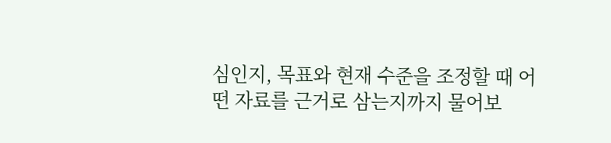심인지, 목표와 현재 수준을 조정할 때 어떤 자료를 근거로 삼는지까지 물어보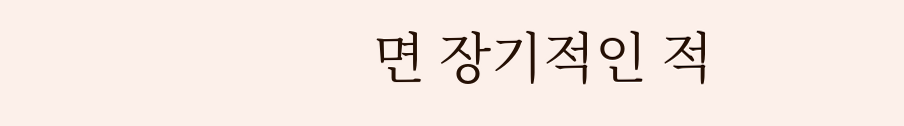면 장기적인 적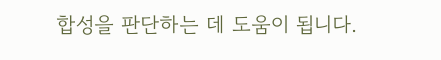합성을 판단하는 데 도움이 됩니다.